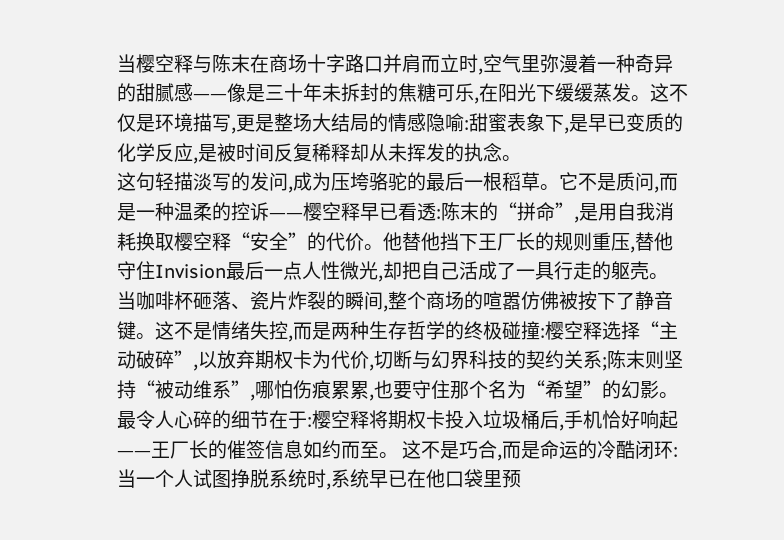当樱空释与陈末在商场十字路口并肩而立时,空气里弥漫着一种奇异的甜腻感——像是三十年未拆封的焦糖可乐,在阳光下缓缓蒸发。这不仅是环境描写,更是整场大结局的情感隐喻:甜蜜表象下,是早已变质的化学反应,是被时间反复稀释却从未挥发的执念。
这句轻描淡写的发问,成为压垮骆驼的最后一根稻草。它不是质问,而是一种温柔的控诉——樱空释早已看透:陈末的“拼命”,是用自我消耗换取樱空释“安全”的代价。他替他挡下王厂长的规则重压,替他守住Invision最后一点人性微光,却把自己活成了一具行走的躯壳。
当咖啡杯砸落、瓷片炸裂的瞬间,整个商场的喧嚣仿佛被按下了静音键。这不是情绪失控,而是两种生存哲学的终极碰撞:樱空释选择“主动破碎”,以放弃期权卡为代价,切断与幻界科技的契约关系;陈末则坚持“被动维系”,哪怕伤痕累累,也要守住那个名为“希望”的幻影。
最令人心碎的细节在于:樱空释将期权卡投入垃圾桶后,手机恰好响起——王厂长的催签信息如约而至。 这不是巧合,而是命运的冷酷闭环:当一个人试图挣脱系统时,系统早已在他口袋里预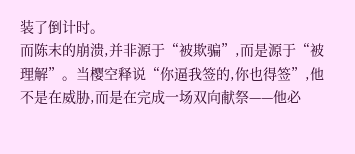装了倒计时。
而陈末的崩溃,并非源于“被欺骗”,而是源于“被理解”。当樱空释说“你逼我签的,你也得签”,他不是在威胁,而是在完成一场双向献祭——他必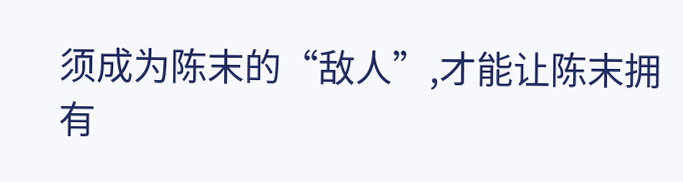须成为陈末的“敌人”,才能让陈末拥有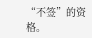“不签”的资格。